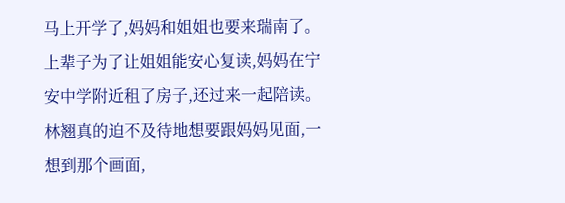马上开学了,妈妈和姐姐也要来瑞南了。上辈子为了让姐姐能安心复读,妈妈在宁安中学附近租了房子,还过来一起陪读。
林翘真的迫不及待地想要跟妈妈见面,一想到那个画面,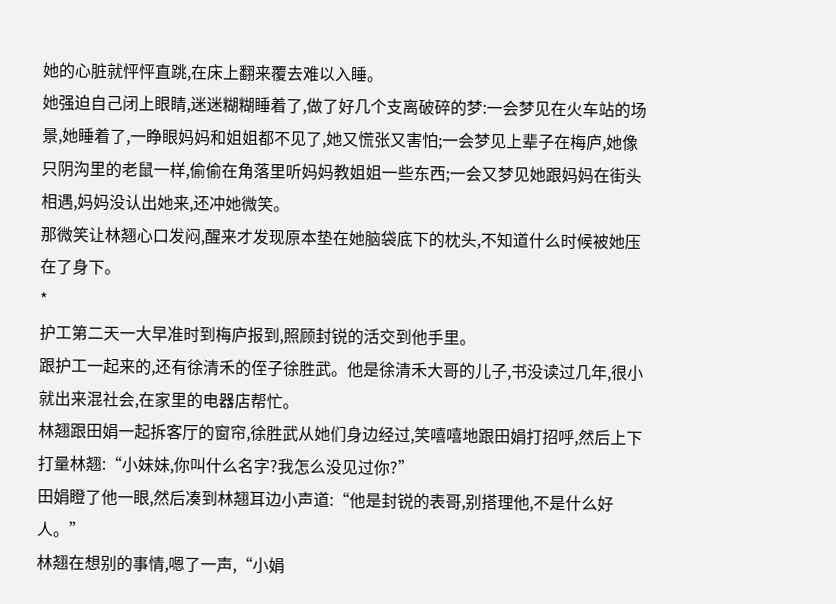她的心脏就怦怦直跳,在床上翻来覆去难以入睡。
她强迫自己闭上眼睛,迷迷糊糊睡着了,做了好几个支离破碎的梦:一会梦见在火车站的场景,她睡着了,一睁眼妈妈和姐姐都不见了,她又慌张又害怕;一会梦见上辈子在梅庐,她像只阴沟里的老鼠一样,偷偷在角落里听妈妈教姐姐一些东西;一会又梦见她跟妈妈在街头相遇,妈妈没认出她来,还冲她微笑。
那微笑让林翘心口发闷,醒来才发现原本垫在她脑袋底下的枕头,不知道什么时候被她压在了身下。
*
护工第二天一大早准时到梅庐报到,照顾封锐的活交到他手里。
跟护工一起来的,还有徐清禾的侄子徐胜武。他是徐清禾大哥的儿子,书没读过几年,很小就出来混社会,在家里的电器店帮忙。
林翘跟田娟一起拆客厅的窗帘,徐胜武从她们身边经过,笑嘻嘻地跟田娟打招呼,然后上下打量林翘:“小妹妹,你叫什么名字?我怎么没见过你?”
田娟瞪了他一眼,然后凑到林翘耳边小声道:“他是封锐的表哥,别搭理他,不是什么好人。”
林翘在想别的事情,嗯了一声,“小娟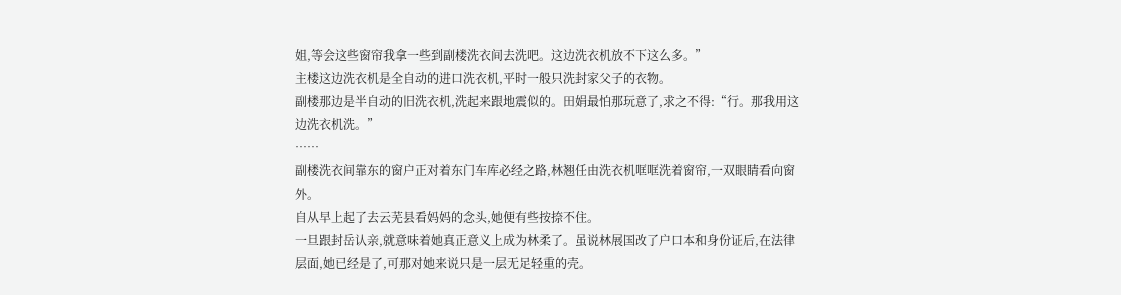姐,等会这些窗帘我拿一些到副楼洗衣间去洗吧。这边洗衣机放不下这么多。”
主楼这边洗衣机是全自动的进口洗衣机,平时一般只洗封家父子的衣物。
副楼那边是半自动的旧洗衣机,洗起来跟地震似的。田娟最怕那玩意了,求之不得:“行。那我用这边洗衣机洗。”
……
副楼洗衣间靠东的窗户正对着东门车库必经之路,林翘任由洗衣机哐哐洗着窗帘,一双眼睛看向窗外。
自从早上起了去云芜县看妈妈的念头,她便有些按捺不住。
一旦跟封岳认亲,就意味着她真正意义上成为林柔了。虽说林展国改了户口本和身份证后,在法律层面,她已经是了,可那对她来说只是一层无足轻重的壳。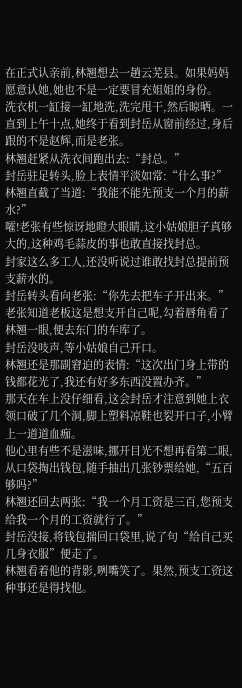在正式认亲前,林翘想去一趟云芜县。如果妈妈愿意认她,她也不是一定要冒充姐姐的身份。
洗衣机一缸接一缸地洗,洗完甩干,然后晾晒。一直到上午十点,她终于看到封岳从窗前经过,身后跟的不是赵辉,而是老张。
林翘赶紧从洗衣间跑出去:“封总。”
封岳驻足转头,脸上表情平淡如常:“什么事?”
林翘直截了当道:“我能不能先预支一个月的薪水?”
嚯!老张有些惊讶地瞪大眼睛,这小姑娘胆子真够大的,这种鸡毛蒜皮的事也敢直接找封总。
封家这么多工人,还没听说过谁敢找封总提前预支薪水的。
封岳转头看向老张:“你先去把车子开出来。”
老张知道老板这是想支开自己呢,勾着唇角看了林翘一眼,便去东门的车库了。
封岳没吱声,等小姑娘自己开口。
林翘还是那副窘迫的表情:“这次出门身上带的钱都花光了,我还有好多东西没置办齐。”
那天在车上没仔细看,这会封岳才注意到她上衣领口破了几个洞,脚上塑料凉鞋也裂开口子,小臂上一道道血痂。
他心里有些不是滋味,挪开目光不想再看第二眼,从口袋掏出钱包,随手抽出几张钞票给她,“五百够吗?”
林翘还回去两张:“我一个月工资是三百,您预支给我一个月的工资就行了。”
封岳没接,将钱包揣回口袋里,说了句“给自己买几身衣服”便走了。
林翘看着他的背影,咧嘴笑了。果然,预支工资这种事还是得找他。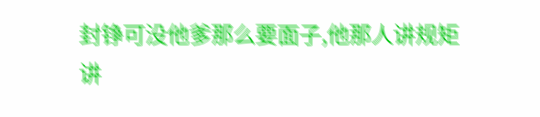封铮可没他爹那么要面子,他那人讲规矩讲